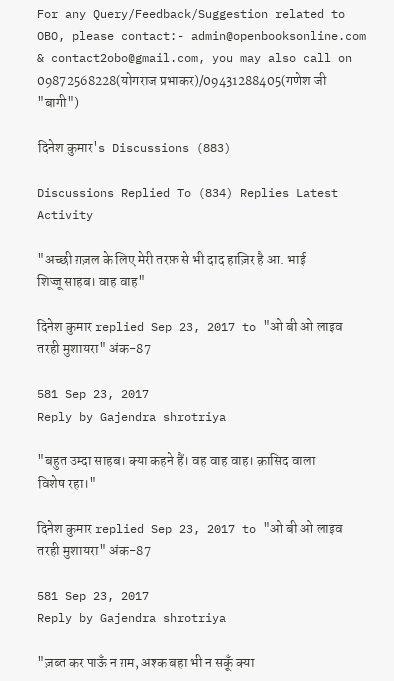For any Query/Feedback/Suggestion related to OBO, please contact:- admin@openbooksonline.com & contact2obo@gmail.com, you may also call on 09872568228(योगराज प्रभाकर)/09431288405(गणेश जी "बागी")

दिनेश कुमार's Discussions (883)

Discussions Replied To (834) Replies Latest Activity

"अच्छी ग़ज़ल के लिए मेरी तरफ़ से भी दाद हाज़िर है आ. भाई शिज्जू साहब। वाह वाह"

दिनेश कुमार replied Sep 23, 2017 to "ओ बी ओ लाइव तरही मुशायरा" अंक-87

581 Sep 23, 2017
Reply by Gajendra shrotriya

"बहुत उम्दा साहब। क्या कहने हैं। वह वाह वाह। क़ासिद वाला विशेष रहा।"

दिनेश कुमार replied Sep 23, 2017 to "ओ बी ओ लाइव तरही मुशायरा" अंक-87

581 Sep 23, 2017
Reply by Gajendra shrotriya

"ज़ब्त कर पाऊँ न ग़म, अश्क बहा भी न सकूँ क्या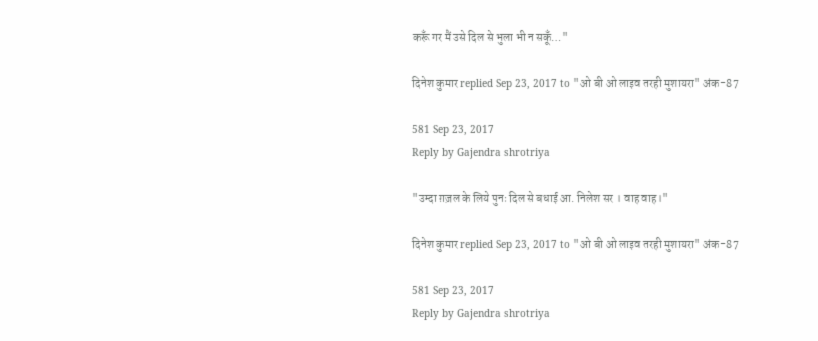करूँ गर मैं उसे दिल से भुला भी न सकूँ…"

दिनेश कुमार replied Sep 23, 2017 to "ओ बी ओ लाइव तरही मुशायरा" अंक-87

581 Sep 23, 2017
Reply by Gajendra shrotriya

"उम्दा ग़ज़ल के लिये पुनः दिल से बधाई आ. निलेश सर । वाह वाह।"

दिनेश कुमार replied Sep 23, 2017 to "ओ बी ओ लाइव तरही मुशायरा" अंक-87

581 Sep 23, 2017
Reply by Gajendra shrotriya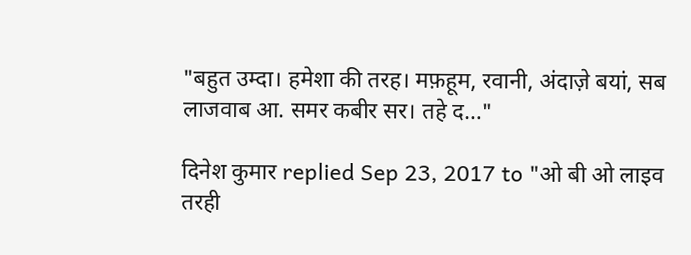"बहुत उम्दा। हमेशा की तरह। मफ़हूम, रवानी, अंदाज़े बयां, सब लाजवाब आ. समर कबीर सर। तहे द…"

दिनेश कुमार replied Sep 23, 2017 to "ओ बी ओ लाइव तरही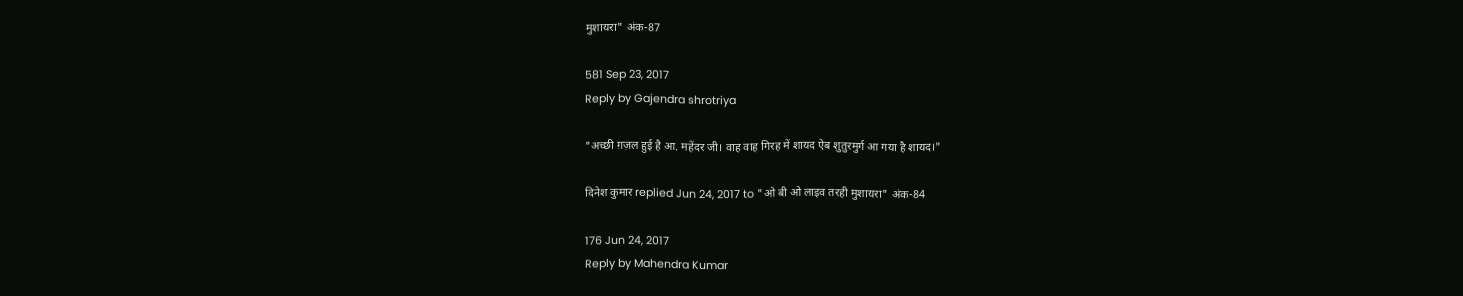मुशायरा" अंक-87

581 Sep 23, 2017
Reply by Gajendra shrotriya

"अच्छी ग़ज़ल हुई है आ. महेंदर जी। वाह वाह गिरह में शायद ऐब शुतुरमुर्ग आ गया है शायद।"

दिनेश कुमार replied Jun 24, 2017 to "ओ बी ओ लाइव तरही मुशायरा" अंक-84

176 Jun 24, 2017
Reply by Mahendra Kumar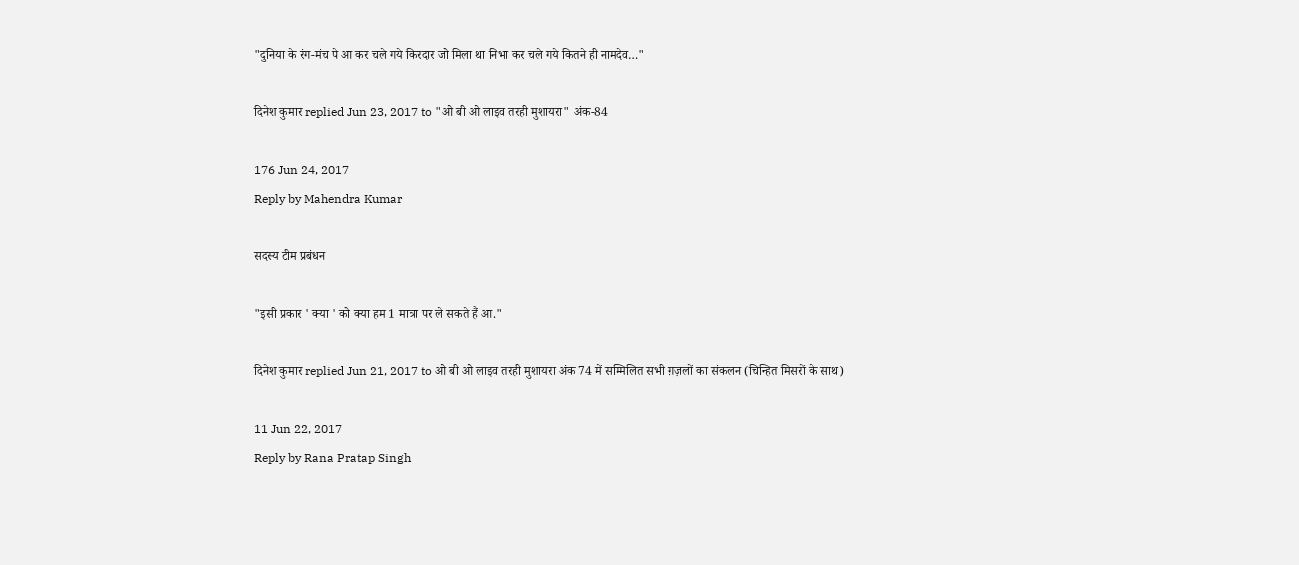"दुनिया के रंग-मंच पे आ कर चले गये किरदार जो मिला था निभा कर चले गये कितने ही नामदेव…"

दिनेश कुमार replied Jun 23, 2017 to "ओ बी ओ लाइव तरही मुशायरा" अंक-84

176 Jun 24, 2017
Reply by Mahendra Kumar

सदस्य टीम प्रबंधन

"इसी प्रकार ' क्या ' को क्या हम 1 मात्रा पर ले सकते हैं आ."

दिनेश कुमार replied Jun 21, 2017 to ओ बी ओ लाइव तरही मुशायरा अंक 74 में सम्मिलित सभी ग़ज़लों का संकलन (चिन्हित मिसरों के साथ)

11 Jun 22, 2017
Reply by Rana Pratap Singh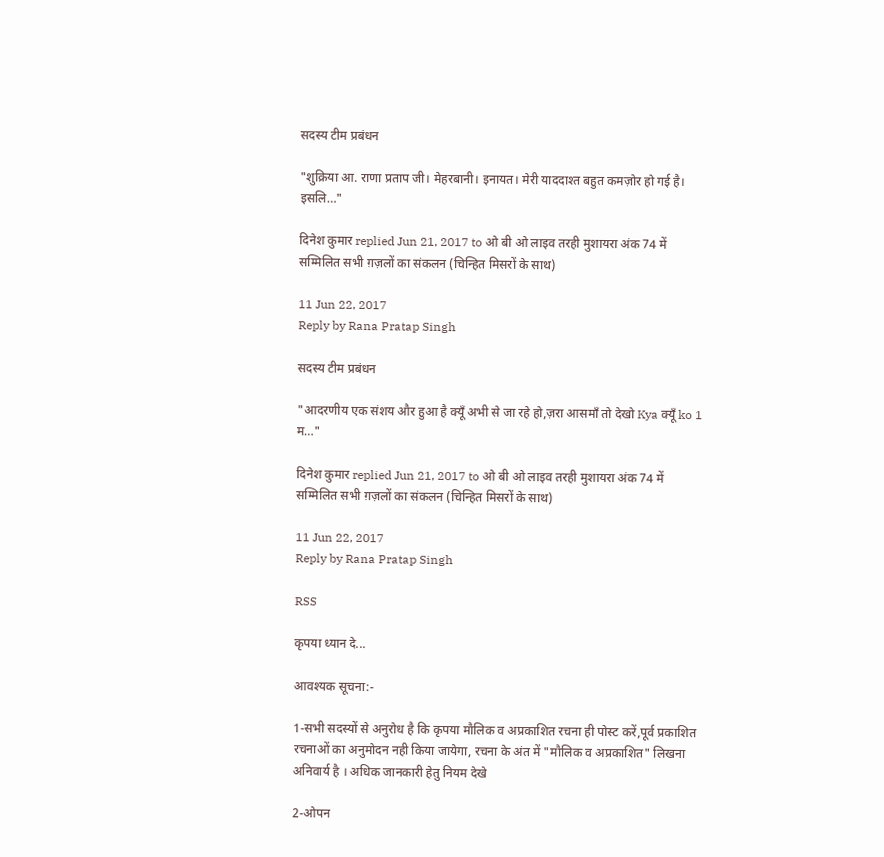सदस्य टीम प्रबंधन

"शुक्रिया आ. राणा प्रताप जी। मेहरबानी। इनायत। मेरी याददाश्त बहुत कमज़ोर हो गई है। इसलि…"

दिनेश कुमार replied Jun 21, 2017 to ओ बी ओ लाइव तरही मुशायरा अंक 74 में सम्मिलित सभी ग़ज़लों का संकलन (चिन्हित मिसरों के साथ)

11 Jun 22, 2017
Reply by Rana Pratap Singh

सदस्य टीम प्रबंधन

"आदरणीय एक संशय और हुआ है क्यूँ अभी से जा रहे हो,ज़रा आसमाँ तो देखो Kya क्यूँ ko 1 म…"

दिनेश कुमार replied Jun 21, 2017 to ओ बी ओ लाइव तरही मुशायरा अंक 74 में सम्मिलित सभी ग़ज़लों का संकलन (चिन्हित मिसरों के साथ)

11 Jun 22, 2017
Reply by Rana Pratap Singh

RSS

कृपया ध्यान दे...

आवश्यक सूचना:-

1-सभी सदस्यों से अनुरोध है कि कृपया मौलिक व अप्रकाशित रचना ही पोस्ट करें,पूर्व प्रकाशित रचनाओं का अनुमोदन नही किया जायेगा, रचना के अंत में "मौलिक व अप्रकाशित" लिखना अनिवार्य है । अधिक जानकारी हेतु नियम देखे

2-ओपन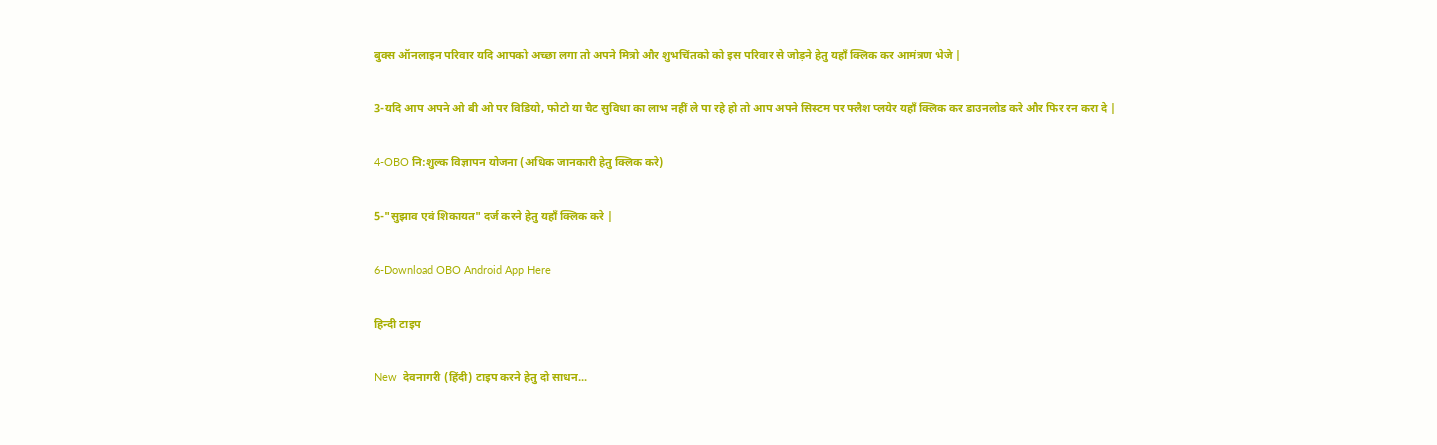बुक्स ऑनलाइन परिवार यदि आपको अच्छा लगा तो अपने मित्रो और शुभचिंतको को इस परिवार से जोड़ने हेतु यहाँ क्लिक कर आमंत्रण भेजे |

3-यदि आप अपने ओ बी ओ पर विडियो, फोटो या चैट सुविधा का लाभ नहीं ले पा रहे हो तो आप अपने सिस्टम पर फ्लैश प्लयेर यहाँ क्लिक कर डाउनलोड करे और फिर रन करा दे |

4-OBO नि:शुल्क विज्ञापन योजना (अधिक जानकारी हेतु क्लिक करे)

5-"सुझाव एवं शिकायत" दर्ज करने हेतु यहाँ क्लिक करे |

6-Download OBO Android App Here

हिन्दी टाइप

New  देवनागरी (हिंदी) टाइप करने हेतु दो साधन...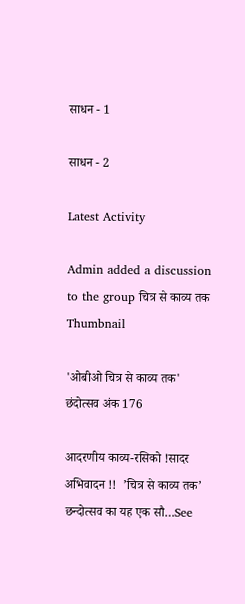साधन - 1

साधन - 2

Latest Activity

Admin added a discussion to the group चित्र से काव्य तक
Thumbnail

'ओबीओ चित्र से काव्य तक' छंदोत्सव अंक 176

आदरणीय काव्य-रसिको !सादर अभिवादन !!  ’चित्र से काव्य तक’ छन्दोत्सव का यह एक सौ…See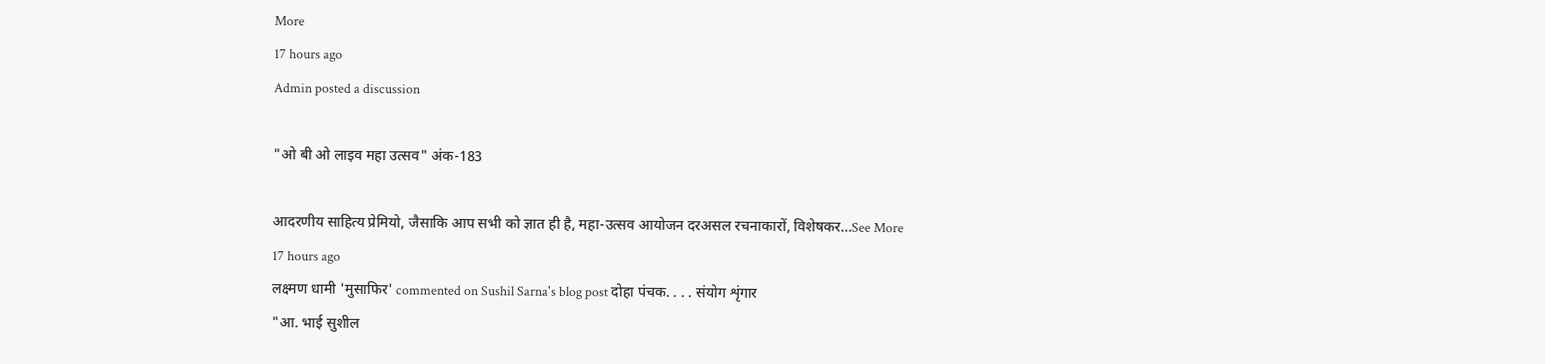More
17 hours ago
Admin posted a discussion

"ओ बी ओ लाइव महा उत्सव" अंक-183

आदरणीय साहित्य प्रेमियो, जैसाकि आप सभी को ज्ञात ही है, महा-उत्सव आयोजन दरअसल रचनाकारों, विशेषकर…See More
17 hours ago
लक्ष्मण धामी 'मुसाफिर' commented on Sushil Sarna's blog post दोहा पंचक. . . . संयोग शृंगार
"आ. भाई सुशील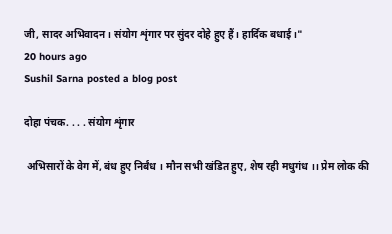जी, सादर अभिवादन। संयोग शृंगार पर सुंदर दोहे हुए हैं। हार्दिक बधाई।"
20 hours ago
Sushil Sarna posted a blog post

दोहा पंचक. . . . संयोग शृंगार

 अभिसारों के वेग में, बंध हुए निर्बंध । मौन सभी खंडित हुए, शेष रही मधुगंध ।। प्रेम लोक की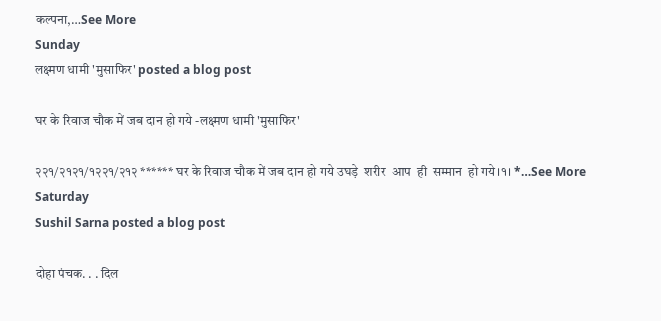कल्पना,…See More
Sunday
लक्ष्मण धामी 'मुसाफिर' posted a blog post

घर के रिवाज चौक में जब दान हो गये -लक्ष्मण धामी 'मुसाफिर'

२२१/२१२१/१२२१/२१२ ****** घर के रिवाज चौक में जब दान हो गये उघड़े  शरीर  आप  ही  सम्मान  हो गये।१। *…See More
Saturday
Sushil Sarna posted a blog post

दोहा पंचक. . . दिल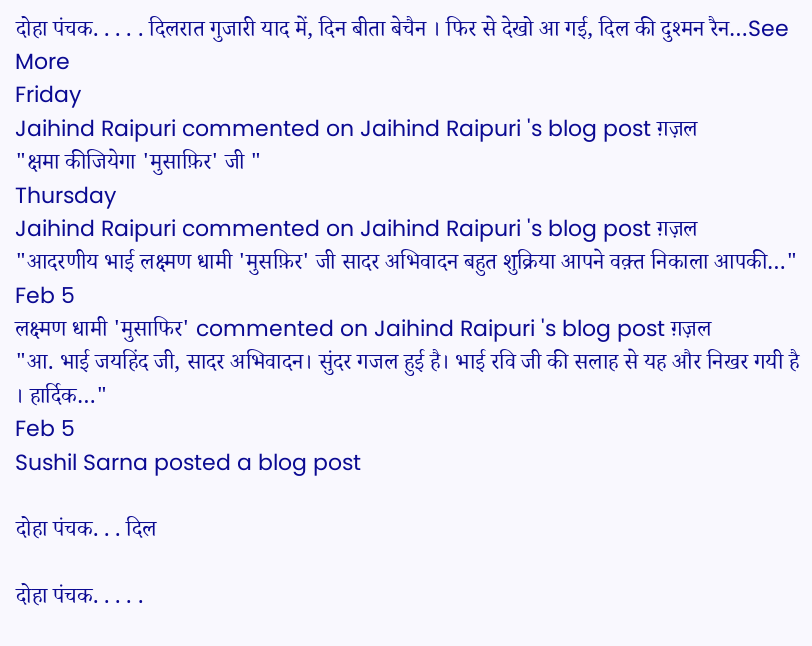दोहा पंचक. . . . . दिलरात गुजारी याद में, दिन बीता बेचैन । फिर से देखो आ गई, दिल की दुश्मन रैन…See More
Friday
Jaihind Raipuri commented on Jaihind Raipuri 's blog post ग़ज़ल
"क्षमा कीजियेगा 'मुसाफ़िर' जी "
Thursday
Jaihind Raipuri commented on Jaihind Raipuri 's blog post ग़ज़ल
"आदरणीय भाई लक्ष्मण धामी 'मुसफ़िर' जी सादर अभिवादन बहुत शुक्रिया आपने वक़्त निकाला आपकी…"
Feb 5
लक्ष्मण धामी 'मुसाफिर' commented on Jaihind Raipuri 's blog post ग़ज़ल
"आ. भाई जयहिंद जी, सादर अभिवादन। सुंदर गजल हुई है। भाई रवि जी की सलाह से यह और निखर गयी है । हार्दिक…"
Feb 5
Sushil Sarna posted a blog post

दोहा पंचक. . . दिल

दोहा पंचक. . . . .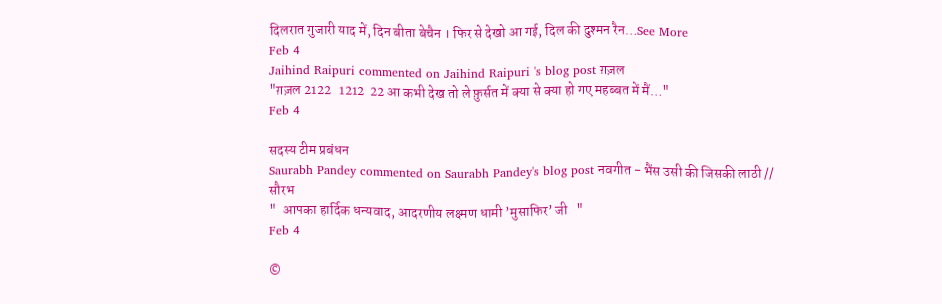दिलरात गुजारी याद में, दिन बीता बेचैन । फिर से देखो आ गई, दिल की दुश्मन रैन…See More
Feb 4
Jaihind Raipuri commented on Jaihind Raipuri 's blog post ग़ज़ल
"ग़ज़ल 2122   1212  22 आ कभी देख तो ले फ़ुर्सत में क्या से क्या हो गए महब्बत में मैं…"
Feb 4

सदस्य टीम प्रबंधन
Saurabh Pandey commented on Saurabh Pandey's blog post नवगीत - भैंस उसी की जिसकी लाठी // सौरभ
"  आपका हार्दिक धन्यवाद, आदरणीय लक्ष्मण धामी ’मुसाफिर’ जी   "
Feb 4

©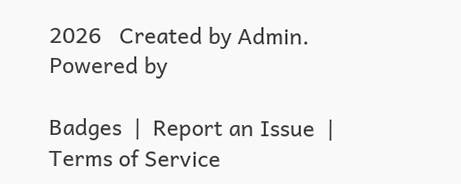2026   Created by Admin.   Powered by

Badges  |  Report an Issue  |  Terms of Service